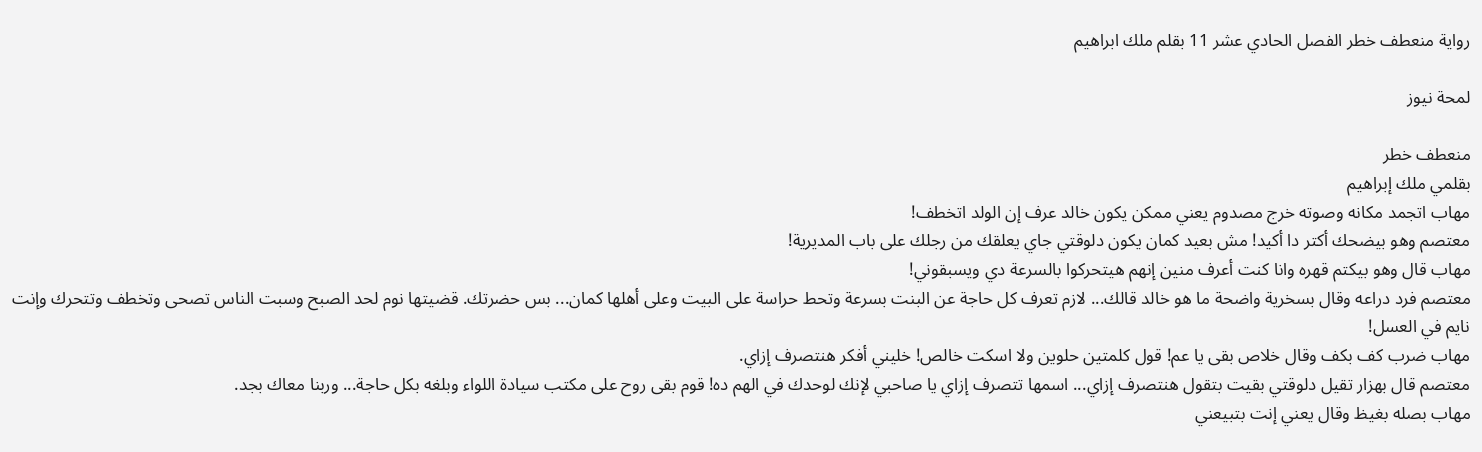رواية منعطف خطر الفصل الحادي عشر 11 بقلم ملك ابراهيم

لمحة نيوز

منعطف خطر
بقلمي ملك إبراهيم
مهاب اتجمد مكانه وصوته خرج مصدوم يعني ممكن يكون خالد عرف إن الولد اتخطف!
معتصم وهو بيضحك أكتر دا أكيد! مش بعيد كمان يكون دلوقتي جاي يعلقك من رجلك على باب المديرية!
مهاب قال وهو بيكتم قهره وانا كنت أعرف منين إنهم هيتحركوا بالسرعة دي ويسبقوني!
معتصم فرد دراعه وقال بسخرية واضحة ما هو خالد قالك... لازم تعرف كل حاجة عن البنت بسرعة وتحط حراسة على البيت وعلى أهلها كمان... بس حضرتك. قضيتها نوم لحد الصبح وسبت الناس تصحى وتخطف وتتحرك وإنت نايم في العسل!
مهاب ضرب كف بكف وقال خلاص بقى يا عم! قول كلمتين حلوين ولا اسكت خالص! خليني أفكر هنتصرف إزاي.
معتصم قال بهزار تقيل دلوقتي بقيت بتقول هنتصرف إزاي... اسمها تتصرف إزاي يا صاحبي لإنك لوحدك في الهم ده! قوم بقى روح على مكتب سيادة اللواء وبلغه بكل حاجة... وربنا معاك بجد.
مهاب بصله بغيظ وقال يعني إنت بتبيعني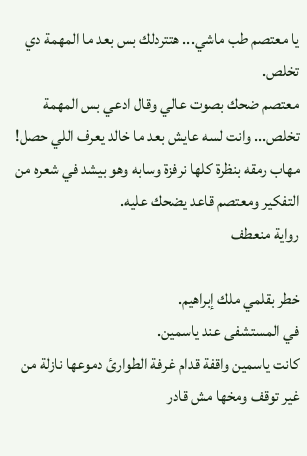يا معتصم طب ماشي... هتتردلك بس بعد ما المهمة دي تخلص.
معتصم ضحك بصوت عالي وقال ادعي بس المهمة تخلص... وانت لسه عايش بعد ما خالد يعرف اللي حصل!
مهاب رمقه بنظرة كلها نرفزة وسابه وهو بيشد في شعره من التفكير ومعتصم قاعد يضحك عليه.
رواية منعطف

خطر بقلمي ملك إبراهيم.
في المستشفى عند ياسمين.
كانت ياسمين واقفة قدام غرفة الطوارئ دموعها نازلة من غير توقف ومخها مش قادر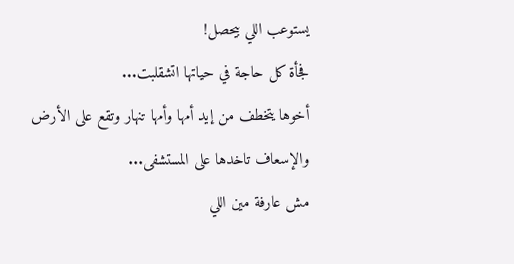يستوعب اللي بيحصل!
فجأة كل حاجة في حياتها اتشقلبت...
أخوها يتخطف من إيد أمها وأمها تنهار وتقع على الأرض والإسعاف تاخدها على المستشفى...
مش عارفة مين اللي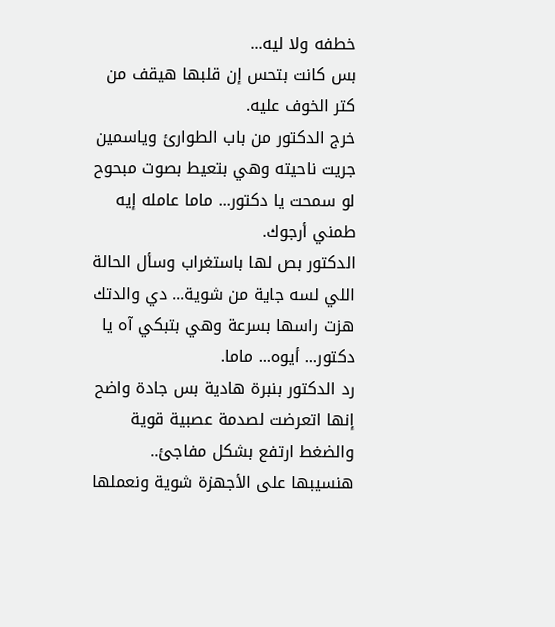خطفه ولا ليه...
بس كانت بتحس إن قلبها هيقف من كتر الخوف عليه.
خرج الدكتور من باب الطوارئ وياسمين جريت ناحيته وهي بتعيط بصوت مبحوح لو سمحت يا دكتور... ماما عامله إيه طمني أرجوك.
الدكتور بص لها باستغراب وسأل الحالة اللي لسه جاية من شوية... دي والدتك
هزت راسها بسرعة وهي بتبكي آه يا دكتور... أيوه... ماما.
رد الدكتور بنبرة هادية بس جادة واضح إنها اتعرضت لصدمة عصبية قوية والضغط ارتفع بشكل مفاجئ..
هنسيبها على الأجهزة شوية ونعملها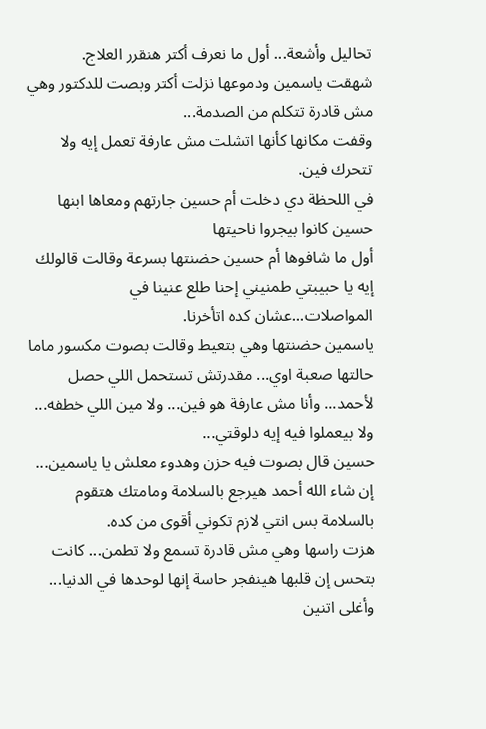تحاليل وأشعة... أول ما نعرف أكتر هنقرر العلاج.
شهقت ياسمين ودموعها نزلت أكتر وبصت للدكتور وهي مش قادرة تتكلم من الصدمة...
وقفت مكانها كأنها اتشلت مش عارفة تعمل إيه ولا تتحرك فين.
في اللحظة دي دخلت أم حسين جارتهم ومعاها ابنها حسين كانوا بيجروا ناحيتها
أول ما شافوها أم حسين حضنتها بسرعة وقالت قالولك
إيه يا حبيبتي طمنيني إحنا طلع عنينا في المواصلات...عشان كده اتأخرنا.
ياسمين حضنتها وهي بتعيط وقالت بصوت مكسور ماما حالتها صعبة اوي... مقدرتش تستحمل اللي حصل لأحمد... وأنا مش عارفة هو فين... ولا مين اللي خطفه... ولا بيعملوا فيه إيه دلوقتي...
حسين قال بصوت فيه حزن وهدوء معلش يا ياسمين... إن شاء الله أحمد هيرجع بالسلامة ومامتك هتقوم بالسلامة بس انتي لازم تكوني أقوى من كده.
هزت راسها وهي مش قادرة تسمع ولا تطمن... كانت بتحس إن قلبها هينفجر حاسة إنها لوحدها في الدنيا... وأغلى اتنين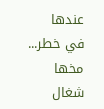عندها في خطر... مخها شغال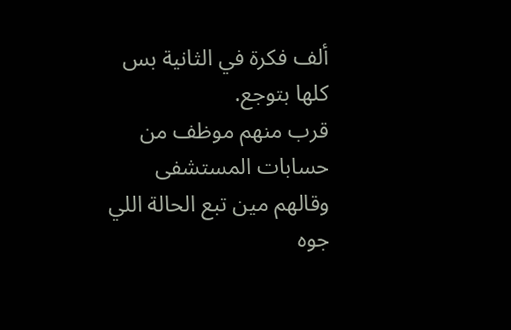ألف فكرة في الثانية بس كلها بتوجع.
قرب منهم موظف من حسابات المستشفى وقالهم مين تبع الحالة اللي جوه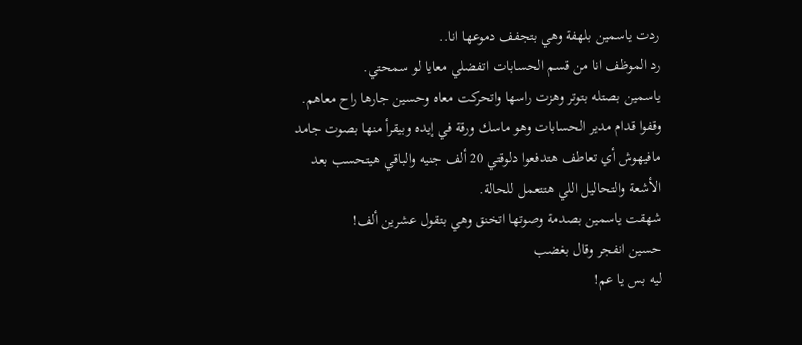ردت ياسمين بلهفة وهي بتجفف دموعها انا..
رد الموظف انا من قسم الحسابات اتفضلي معايا لو سمحتي.
ياسمين بصتله بتوتر وهزت راسها واتحركت معاه وحسين جارها راح معاهم.
وقفوا قدام مدير الحسابات وهو ماسك ورقة في إيده وبيقرأ منها بصوت جامد مافيهوش أي تعاطف هتدفعوا دلوقتي 20 ألف جنيه والباقي هيتحسب بعد الأشعة والتحاليل اللي هتتعمل للحالة.
شهقت ياسمين بصدمة وصوتها اتخنق وهي بتقول عشرين ألف!
حسين انفجر وقال بغضب
ليه بس يا عم!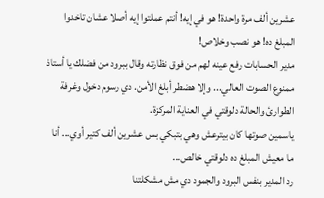عشرين ألف مرة واحدة! هو في إيه! أنتم عملتوا إيه أصلا عشان تاخدوا المبلغ ده! هو نصب وخلاص!
مدير الحسابات رفع عينه لهم من فوق نظارته وقال ببرود من فضلك يا أستاذ ممنوع الصوت العالي... وإلا هضطر أبلغ الأمن. دي رسوم دخول وغرفة الطوارئ والحالة دلوقتي في العناية المركزة.
ياسمين صوتها كان بيترعش وهي بتبكي بس عشرين ألف كتير أوي... أنا ما معيش المبلغ ده دلوقتي خالص...
رد المدير بنفس البرود والجمود دي مش مشكلتنا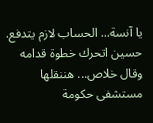يا آنسة... الحساب لازم يتدفع.
حسين اتحرك خطوة قدامه وقال خلاص... هننقلها مستشفى حكومة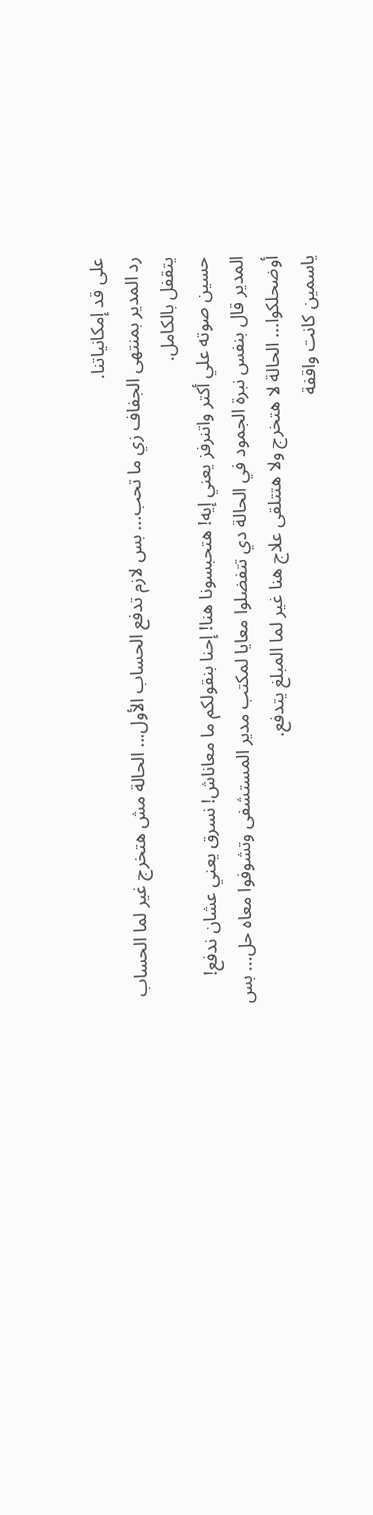على قد إمكانياتنا.
رد المدير بمنتهى الجفاف زي ما تحب... بس لازم تدفع الحساب الأول... الحالة مش هتخرج غير لما الحساب يتقفل بالكامل.
حسين صوته علي أكتر واتنرفز يعني إيه! هتحبسونا هنا! إحنا بنقولكم ما معاناش! نسرق يعني عشان ندفع!
المدير قال بنفس نبرة الجمود في الحالة دي تتفضلوا معايا لمكتب مدير المستشفى وتشوفوا معاه حل... بس أوضحلكوا... الحالة لا هتخرج ولا هتتلقى علاج هنا غير لما المبلغ يتدفع.
ياسمين كانت واقفة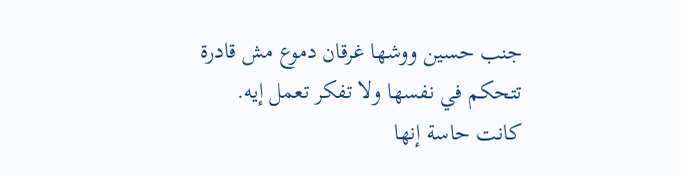جنب حسين ووشها غرقان دموع مش قادرة تتحكم في نفسها ولا تفكر تعمل إيه.
كانت حاسة إنها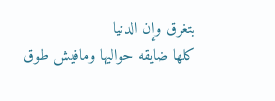بتغرق وإن الدنيا
كلها ضايقه حواليها ومافيش طوق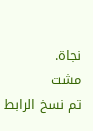نجاة.
مشت
تم نسخ الرابط